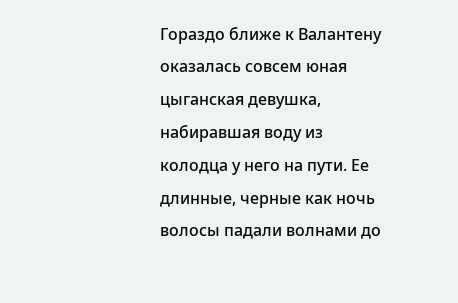Гораздо ближе к Валантену оказалась совсем юная цыганская девушка, набиравшая воду из колодца у него на пути. Ее длинные, черные как ночь волосы падали волнами до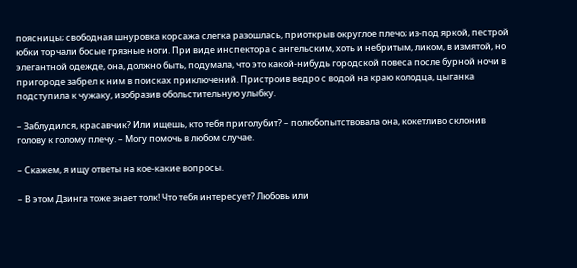поясницы; свободная шнуровка корсажа слегка разошлась, приоткрыв округлое плечо; из-под яркой, пестрой юбки торчали босые грязные ноги. При виде инспектора с ангельским, хоть и небритым, ликом, в измятой, но элегантной одежде, она, должно быть, подумала, что это какой-нибудь городской повеса после бурной ночи в пригороде забрел к ним в поисках приключений. Пристроив ведро с водой на краю колодца, цыганка подступила к чужаку, изобразив обольстительную улыбку.

– Заблудился, красавчик? Или ищешь, кто тебя приголубит? – полюбопытствовала она, кокетливо склонив голову к голому плечу. – Могу помочь в любом случае.

– Скажем, я ищу ответы на кое-какие вопросы.

– В этом Дзинга тоже знает толк! Что тебя интересует? Любовь или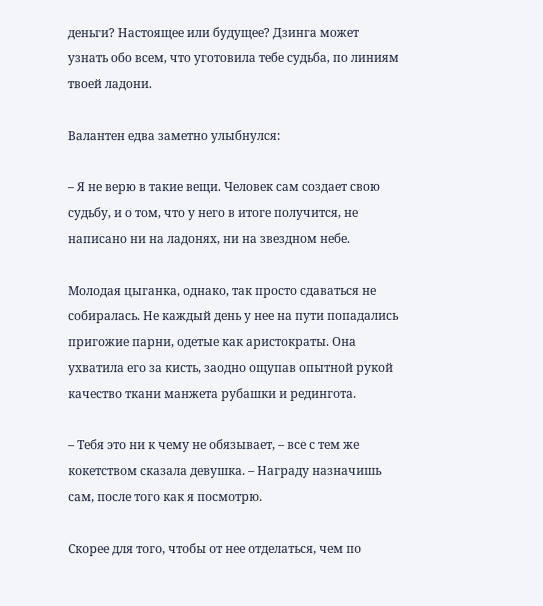деньги? Настоящее или будущее? Дзинга может узнать обо всем, что уготовила тебе судьба, по линиям твоей ладони.

Валантен едва заметно улыбнулся:

– Я не верю в такие вещи. Человек сам создает свою судьбу, и о том, что у него в итоге получится, не написано ни на ладонях, ни на звездном небе.

Молодая цыганка, однако, так просто сдаваться не собиралась. Не каждый день у нее на пути попадались пригожие парни, одетые как аристократы. Она ухватила его за кисть, заодно ощупав опытной рукой качество ткани манжета рубашки и редингота.

– Тебя это ни к чему не обязывает, – все с тем же кокетством сказала девушка. – Награду назначишь сам, после того как я посмотрю.

Скорее для того, чтобы от нее отделаться, чем по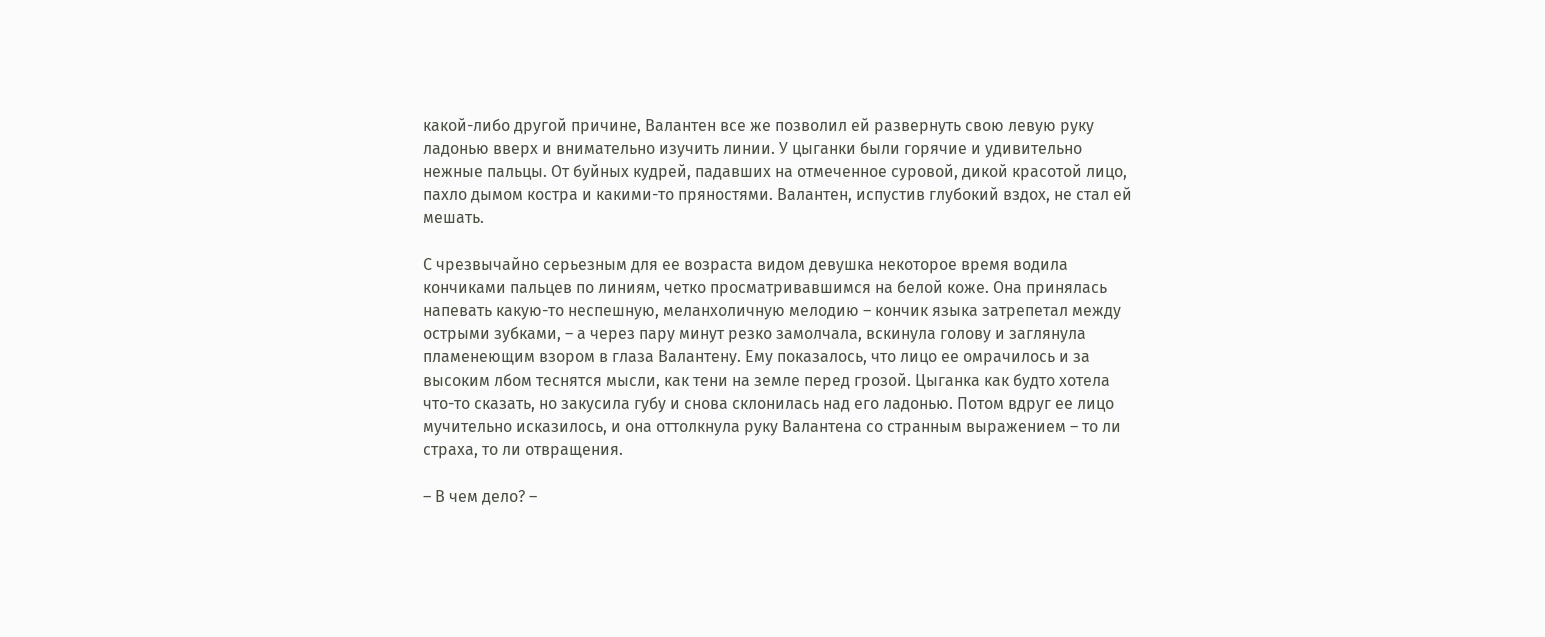какой-либо другой причине, Валантен все же позволил ей развернуть свою левую руку ладонью вверх и внимательно изучить линии. У цыганки были горячие и удивительно нежные пальцы. От буйных кудрей, падавших на отмеченное суровой, дикой красотой лицо, пахло дымом костра и какими-то пряностями. Валантен, испустив глубокий вздох, не стал ей мешать.

С чрезвычайно серьезным для ее возраста видом девушка некоторое время водила кончиками пальцев по линиям, четко просматривавшимся на белой коже. Она принялась напевать какую-то неспешную, меланхоличную мелодию – кончик языка затрепетал между острыми зубками, – а через пару минут резко замолчала, вскинула голову и заглянула пламенеющим взором в глаза Валантену. Ему показалось, что лицо ее омрачилось и за высоким лбом теснятся мысли, как тени на земле перед грозой. Цыганка как будто хотела что-то сказать, но закусила губу и снова склонилась над его ладонью. Потом вдруг ее лицо мучительно исказилось, и она оттолкнула руку Валантена со странным выражением – то ли страха, то ли отвращения.

– В чем дело? –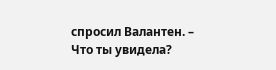спросил Валантен. – Что ты увидела?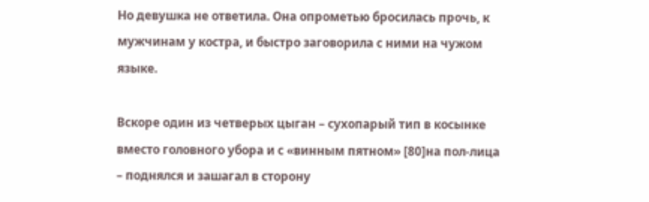Но девушка не ответила. Она опрометью бросилась прочь, к мужчинам у костра, и быстро заговорила с ними на чужом языке.

Вскоре один из четверых цыган – сухопарый тип в косынке вместо головного убора и с «винным пятном» [80]на пол-лица – поднялся и зашагал в сторону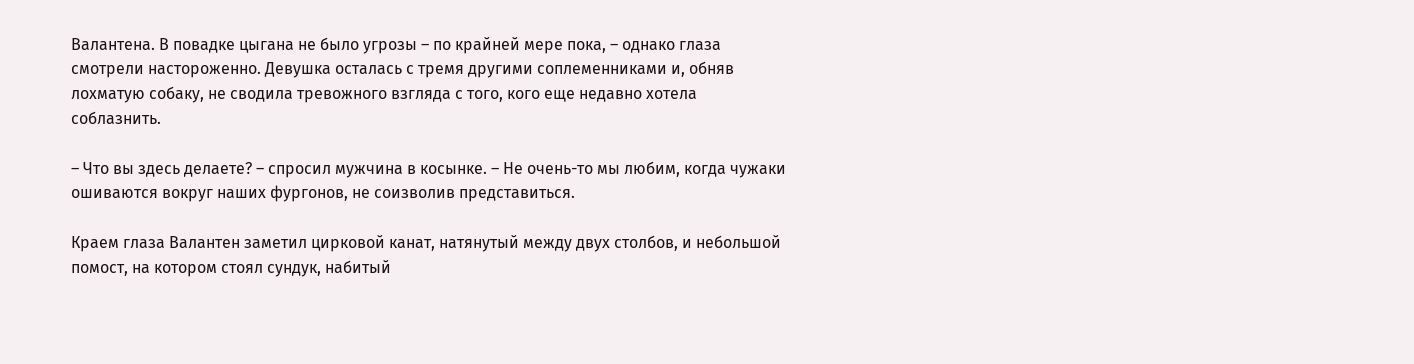Валантена. В повадке цыгана не было угрозы – по крайней мере пока, – однако глаза смотрели настороженно. Девушка осталась с тремя другими соплеменниками и, обняв лохматую собаку, не сводила тревожного взгляда с того, кого еще недавно хотела соблазнить.

– Что вы здесь делаете? – спросил мужчина в косынке. – Не очень-то мы любим, когда чужаки ошиваются вокруг наших фургонов, не соизволив представиться.

Краем глаза Валантен заметил цирковой канат, натянутый между двух столбов, и небольшой помост, на котором стоял сундук, набитый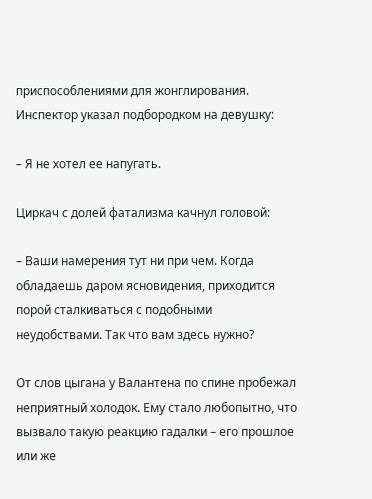приспособлениями для жонглирования. Инспектор указал подбородком на девушку:

– Я не хотел ее напугать.

Циркач с долей фатализма качнул головой:

– Ваши намерения тут ни при чем. Когда обладаешь даром ясновидения, приходится порой сталкиваться с подобными неудобствами. Так что вам здесь нужно?

От слов цыгана у Валантена по спине пробежал неприятный холодок. Ему стало любопытно, что вызвало такую реакцию гадалки – его прошлое или же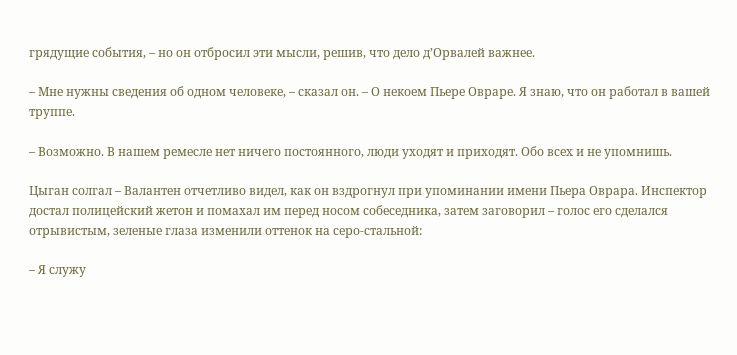грядущие события, – но он отбросил эти мысли, решив, что дело д’Орвалей важнее.

– Мне нужны сведения об одном человеке, – сказал он. – О некоем Пьере Овраре. Я знаю, что он работал в вашей труппе.

– Возможно. В нашем ремесле нет ничего постоянного, люди уходят и приходят. Обо всех и не упомнишь.

Цыган солгал – Валантен отчетливо видел, как он вздрогнул при упоминании имени Пьера Оврара. Инспектор достал полицейский жетон и помахал им перед носом собеседника, затем заговорил – голос его сделался отрывистым, зеленые глаза изменили оттенок на серо-стальной:

– Я служу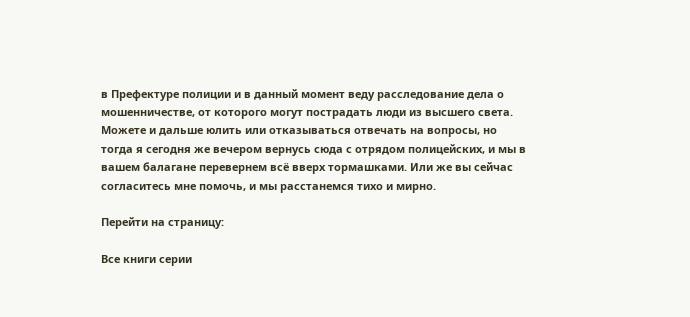в Префектуре полиции и в данный момент веду расследование дела о мошенничестве, от которого могут пострадать люди из высшего света. Можете и дальше юлить или отказываться отвечать на вопросы, но тогда я сегодня же вечером вернусь сюда с отрядом полицейских, и мы в вашем балагане перевернем всё вверх тормашками. Или же вы сейчас согласитесь мне помочь, и мы расстанемся тихо и мирно.

Перейти на страницу:

Все книги серии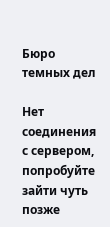Бюро темных дел

Нет соединения с сервером, попробуйте зайти чуть позже